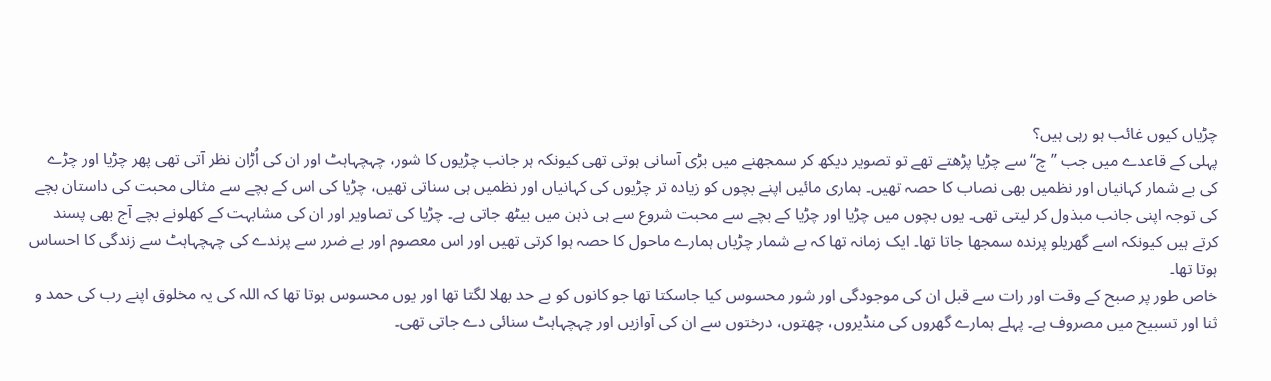چڑیاں کیوں غائب ہو رہی ہیں؟
پہلی کے قاعدے میں جب ”چ“ سے چڑیا پڑھتے تھے تو تصویر دیکھ کر سمجھنے میں بڑی آسانی ہوتی تھی کیونکہ ہر جانب چڑیوں کا شور، چہچہاہٹ اور ان کی اُڑان نظر آتی تھی پھر چڑیا اور چڑے کی بے شمار کہانیاں اور نظمیں بھی نصاب کا حصہ تھیں۔ ہماری مائیں اپنے بچوں کو زیادہ تر چڑیوں کی کہانیاں اور نظمیں ہی سناتی تھیں، چڑیا کی اس کے بچے سے مثالی محبت کی داستان بچے کی توجہ اپنی جانب مبذول کر لیتی تھی۔ یوں بچوں میں چڑیا اور چڑیا کے بچے سے محبت شروع سے ہی ذہن میں بیٹھ جاتی ہے۔ چڑیا کی تصاویر اور ان کی مشابہت کے کھلونے بچے آج بھی پسند کرتے ہیں کیونکہ اسے گھریلو پرندہ سمجھا جاتا تھا۔ ایک زمانہ تھا کہ بے شمار چڑیاں ہمارے ماحول کا حصہ ہوا کرتی تھیں اور اس معصوم اور بے ضرر سے پرندے کی چہچہاہٹ سے زندگی کا احساس ہوتا تھا۔
خاص طور پر صبح کے وقت اور رات سے قبل ان کی موجودگی اور شور محسوس کیا جاسکتا تھا جو کانوں کو بے حد بھلا لگتا تھا اور یوں محسوس ہوتا تھا کہ اللہ کی یہ مخلوق اپنے رب کی حمد و ثنا اور تسبیح میں مصروف ہے۔ پہلے ہمارے گھروں کی منڈیروں، چھتوں، درختوں سے ان کی آوازیں اور چہچہاہٹ سنائی دے جاتی تھی۔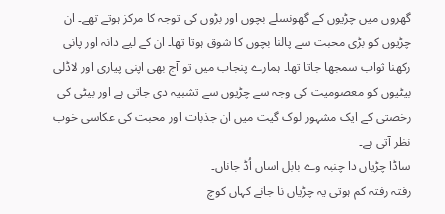گھروں میں چڑیوں کے گھونسلے بچوں اور بڑوں کی توجہ کا مرکز ہوتے تھے۔ ان چڑیوں کو بڑی محبت سے پالنا بچوں کا شوق ہوتا تھا۔ ان کے لیے دانہ اور پانی رکھنا ثواب سمجھا جاتا تھا۔ ہمارے پنجاب میں تو آج بھی اپنی پیاری اور لاڈلی بیٹیوں کو معصومیت کی وجہ سے چڑیوں سے تشبیہ دی جاتی ہے اور بیٹی کی رخصتی کے ایک مشہور لوک گیت میں ان جذبات اور محبت کی عکاسی خوب نظر آتی ہے۔
ساڈا چڑیاں دا چنبہ وے بابل اساں اُڈ جاناں۔
رفتہ رفتہ کم ہوتی یہ چڑیاں نا جانے کہاں کوچ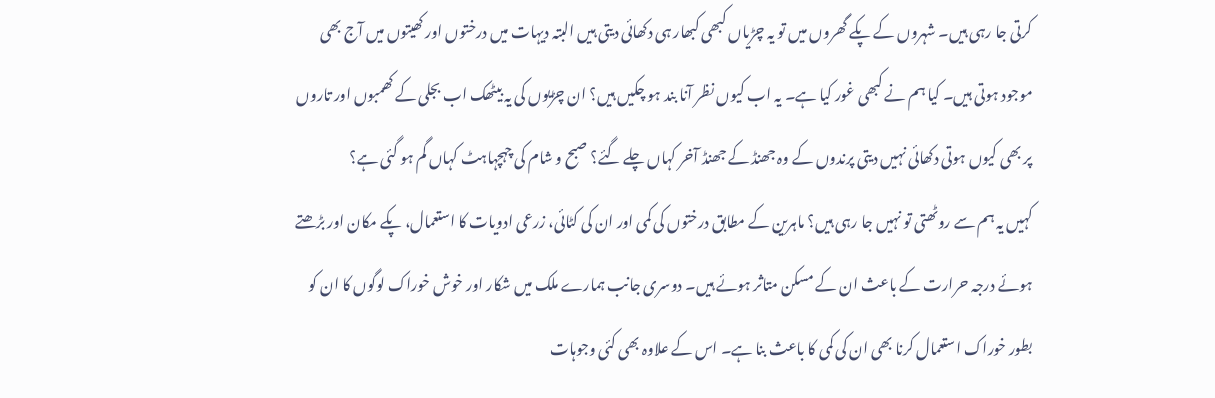کرتی جا رہی ہیں۔ شہروں کے پکے گھروں میں تو یہ چڑیاں کبھی کبھار ہی دکھائی دیتی ہیں البتہ دیہات میں درختوں اور کھیتوں میں آج بھی موجود ہوتی ہیں۔ کیا ہم نے کبھی غور کیا ہے۔ یہ اب کیوں نظر آنا بند ہو چکیں ہیں؟ ان چڑیوں کی یہ بیٹھک اب بجلی کے کھمبوں اور تاروں پر بھی کیوں ہوتی دکھائی نہیں دیتی پرندوں کے وہ جھنڈ کے جھنڈ آخر کہاں چلے گئے؟ صبح و شام کی چہچہاہٹ کہاں گم ہو گئی ہے؟
کہیں یہ ہم سے روٹھتی تو نہیں جا رہی ہیں؟ ماہرین کے مطابق درختوں کی کمی اور ان کی کٹائی، زرعی ادویات کا استعمال، پکے مکان اور بڑھتے ہوئے درجہ حرارت کے باعث ان کے مسکن متاثر ہوئے ہیں۔ دوسری جانب ہمارے ملک میں شکار اور خوش خوراک لوگوں کا ان کو بطور خوراک استعمال کرنا بھی ان کی کمی کا باعث بنا ہے۔ اس کے علاوہ بھی کئی وجوہات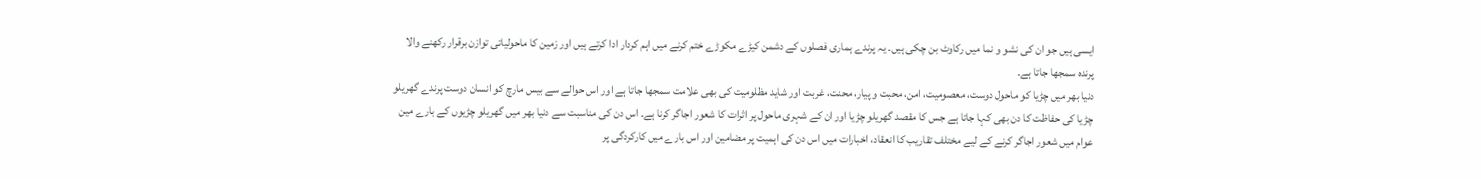ایسی ہیں جو ان کی نشو و نما میں رکاوٹ بن چکی ہیں۔ یہ پرندے ہماری فصلوں کے دشمن کیڑے مکوڑے ختم کرنے میں اہم کردار ادا کرتے ہیں اور زمین کا ماحولیاتی توازن برقرار رکھنے والا پرندہ سمجھا جاتا ہے۔
دنیا بھر میں چڑیا کو ماحول دوست، معصومیت، امن، محبت و پیار، محنت، غربت اور شاید مظلومیت کی بھی علامت سمجھا جاتا ہے اور اس حوالے سے بیس مارچ کو انسان دوست پرندے گھریلو چڑیا کی حفاظت کا دن بھی کہا جاتا ہے جس کا مقصد گھریلو چڑیا اور ان کے شہری ماحول پر اثرات کا شعور اجاگر کرنا ہے۔ اس دن کی مناسبت سے دنیا بھر میں گھریلو چڑیوں کے بارے مین عوام میں شعور اجاگر کرنے کے لیے مختلف تقاریب کا انعقاد، اخبارات میں اس دن کی اہمیت پر مضامین اور اس بارے میں کارکردگی پر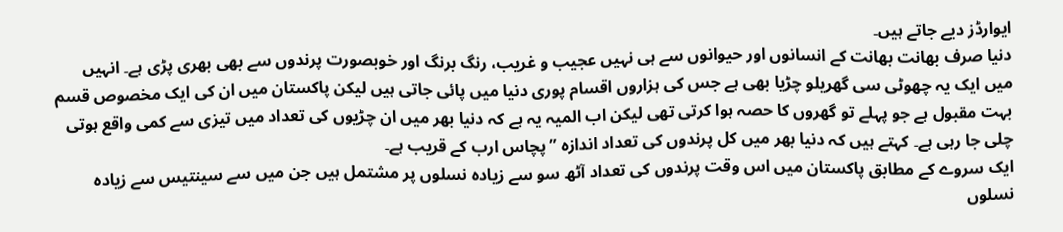ایوارڈز دیے جاتے ہیں۔
دنیا صرف بھانت بھانت کے انسانوں اور حیوانوں سے ہی نہیں عجیب و غریب، رنگ برنگ اور خوبصورت پرندوں سے بھی بھری پڑی ہے۔ انہیں میں ایک یہ چھوٹی سی گھریلو چڑیا بھی ہے جس کی ہزاروں اقسام پوری دنیا میں پائی جاتی ہیں لیکن پاکستان میں ان کی ایک مخصوص قسم بہت مقبول ہے جو پہلے تو گھروں کا حصہ ہوا کرتی تھی لیکن اب المیہ یہ ہے کہ دنیا بھر میں ان چڑیوں کی تعداد میں تیزی سے کمی واقع ہوتی چلی جا رہی ہے۔ کہتے ہیں کہ دنیا بھر میں کل پرندوں کی تعداد اندازہ ”پچاس ارب کے قریب ہے۔
ایک سروے کے مطابق پاکستان میں اس وقت پرندوں کی تعداد آٹھ سو سے زیادہ نسلوں پر مشتمل ہیں جن میں سے سینتیس سے زیادہ نسلوں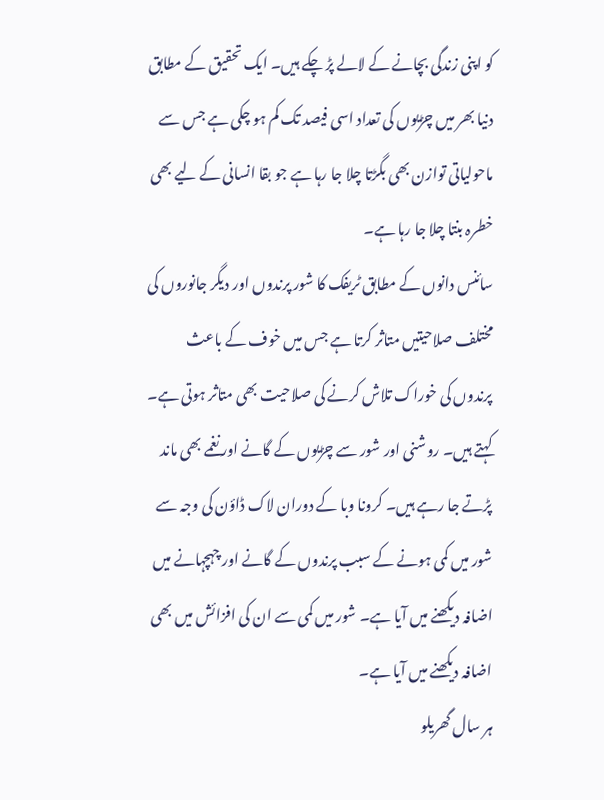کو اپنی زندگی بچانے کے لالے پڑ چکے ہیں۔ ایک تحقیق کے مطابق دنیا بھر میں چڑیوں کی تعداد اسی فیصد تک کم ہو چکی ہے جس سے ماحولیاتی توازن بھی بگڑتا چلا جا رہا ہے جو بقا انسانی کے لیے بھی خطرہ بنتا چلا جا رہا ہے۔
سائنس دانوں کے مطابق ٹریفک کا شور پرندوں اور دیگر جانوروں کی مختلف صلاحیتیں متاثر کرتا ہے جس میں خوف کے باعث پرندوں کی خوراک تلاش کرنے کی صلاحیت بھی متاثر ہوتی ہے۔ کہتے ہیں۔ روشنی اور شور سے چڑیوں کے گانے اور نغمے بھی ماند پڑتے جا رہے ہیں۔ کرونا وبا کے دوران لاک ڈاؤن کی وجہ سے شور میں کمی ہونے کے سبب پرندوں کے گانے اور چہچہانے میں اضافہ دیکھنے میں آیا ہے۔ شور میں کمی سے ان کی افزائش میں بھی اضافہ دیکھنے میں آیا ہے۔
ہر سال گھریلو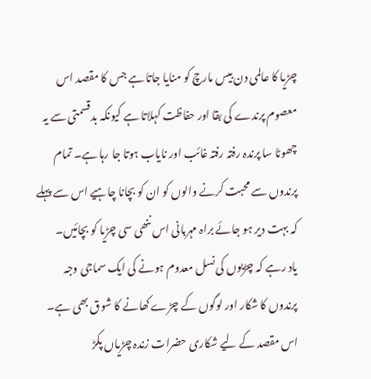چڑیا کا عالمی دن بیس مارچ کو منایا جاتا ہے جس کا مقصد اس معصوم پرندے کی بقا اور حفاظت کہلاتا ہے کیونکہ بدقسمتی سے یہ چھوٹا سا پرندہ رفتہ رفتہ غائب اور نایاب ہوتا جا رہا ہے۔ تمام پرندوں سے محبت کرنے والوں کو ان کو بچانا چاہیے اس سے پہلے کہ بہت دیر ہو جائے براہ مہربانی اس ننھی سی چڑیا کو بچائیں۔
یاد رہے کہ چڑیوں کی نسل معدوم ہونے کی ایک سماجی وجہ پرندوں کا شکار اور لوگوں کے چڑے کھانے کا شوق بھی ہے۔ اس مقصد کے لیے شکاری حضرات زندہ چڑیاں پکڑ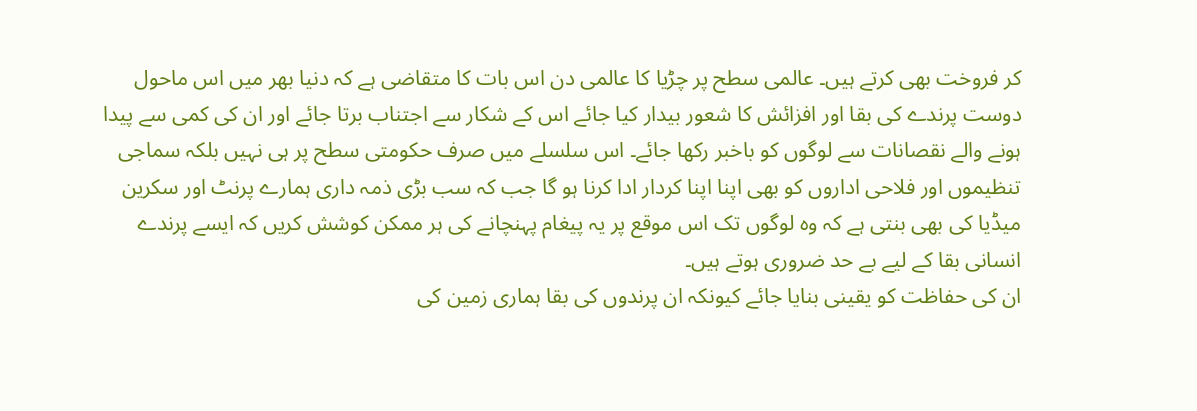کر فروخت بھی کرتے ہیں۔ عالمی سطح پر چڑیا کا عالمی دن اس بات کا متقاضی ہے کہ دنیا بھر میں اس ماحول دوست پرندے کی بقا اور افزائش کا شعور بیدار کیا جائے اس کے شکار سے اجتناب برتا جائے اور ان کی کمی سے پیدا ہونے والے نقصانات سے لوگوں کو باخبر رکھا جائے۔ اس سلسلے میں صرف حکومتی سطح پر ہی نہیں بلکہ سماجی تنظیموں اور فلاحی اداروں کو بھی اپنا اپنا کردار ادا کرنا ہو گا جب کہ سب بڑی ذمہ داری ہمارے پرنٹ اور سکرین میڈیا کی بھی بنتی ہے کہ وہ لوگوں تک اس موقع پر یہ پیغام پہنچانے کی ہر ممکن کوشش کریں کہ ایسے پرندے انسانی بقا کے لیے بے حد ضروری ہوتے ہیں۔
ان کی حفاظت کو یقینی بنایا جائے کیونکہ ان پرندوں کی بقا ہماری زمین کی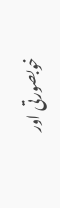خوبصورتی اور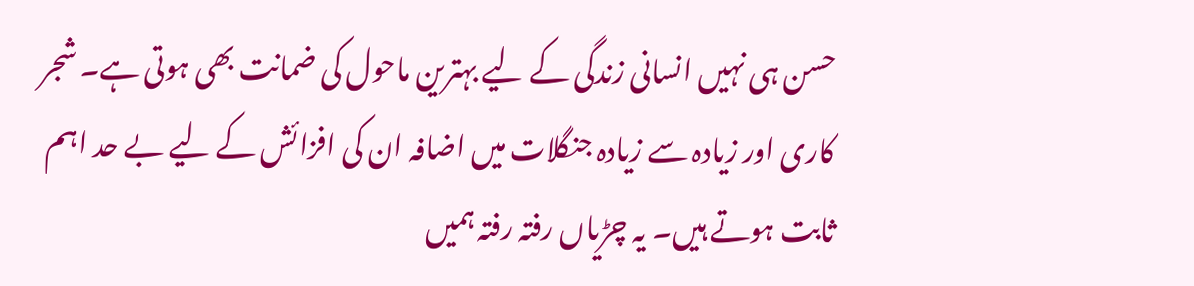حسن ہی نہیں انسانی زندگی کے لیے بہترین ماحول کی ضمانت بھی ہوتی ہے۔ شجر کاری اور زیادہ سے زیادہ جنگلات میں اضافہ ان کی افزائش کے لیے بے حد اہم ثابت ہوتے ہیں۔ یہ چڑیاں رفتہ رفتہ ہمیں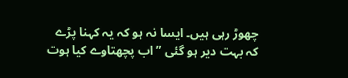چھوڑ رہی ہیں۔ ایسا نہ ہو کہ یہ کہنا پڑے کہ بہت دیر ہو گئی ”اب پچھتاوے کیا ہوت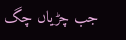جب چڑیاں چگ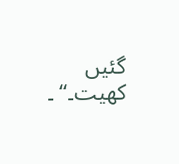گئیں کھیت۔“ ۔